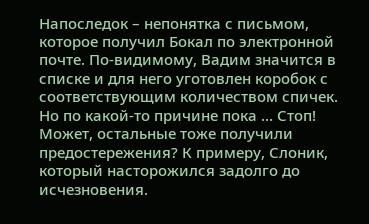Напоследок – непонятка с письмом, которое получил Бокал по электронной почте. По-видимому, Вадим значится в списке и для него уготовлен коробок с соответствующим количеством спичек. Но по какой-то причине пока … Стоп! Может, остальные тоже получили предостережения? К примеру, Слоник, который насторожился задолго до исчезновения.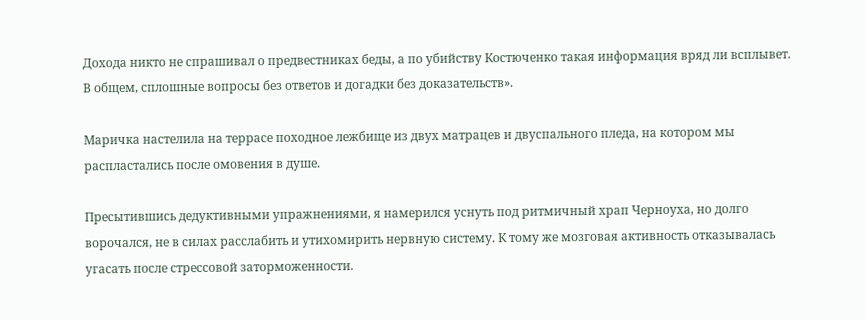Дохода никто не спрашивал о предвестниках беды, а по убийству Костюченко такая информация вряд ли всплывет. В общем, сплошные вопросы без ответов и догадки без доказательств».

Маричка настелила на террасе походное лежбище из двух матрацев и двуспального пледа, на котором мы распластались после омовения в душе.

Пресытившись дедуктивными упражнениями, я намерился уснуть под ритмичный храп Черноуха, но долго ворочался, не в силах расслабить и утихомирить нервную систему. К тому же мозговая активность отказывалась угасать после стрессовой заторможенности.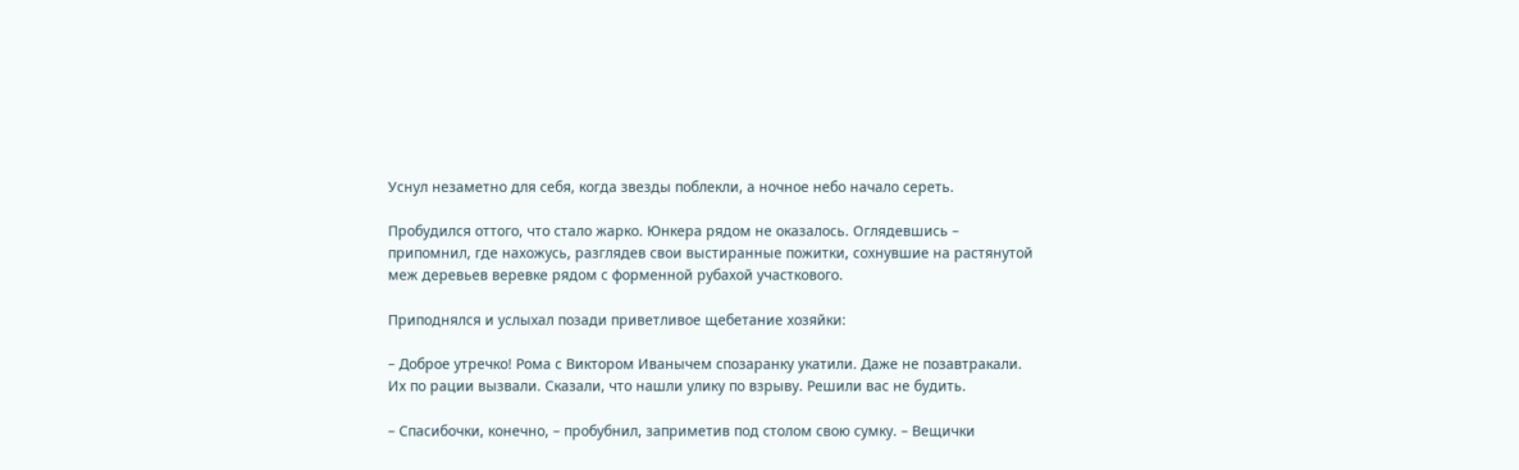Уснул незаметно для себя, когда звезды поблекли, а ночное небо начало сереть.

Пробудился оттого, что стало жарко. Юнкера рядом не оказалось. Оглядевшись – припомнил, где нахожусь, разглядев свои выстиранные пожитки, сохнувшие на растянутой меж деревьев веревке рядом с форменной рубахой участкового.

Приподнялся и услыхал позади приветливое щебетание хозяйки:

– Доброе утречко! Рома с Виктором Иванычем спозаранку укатили. Даже не позавтракали. Их по рации вызвали. Сказали, что нашли улику по взрыву. Решили вас не будить.

– Спасибочки, конечно, – пробубнил, заприметив под столом свою сумку. – Вещички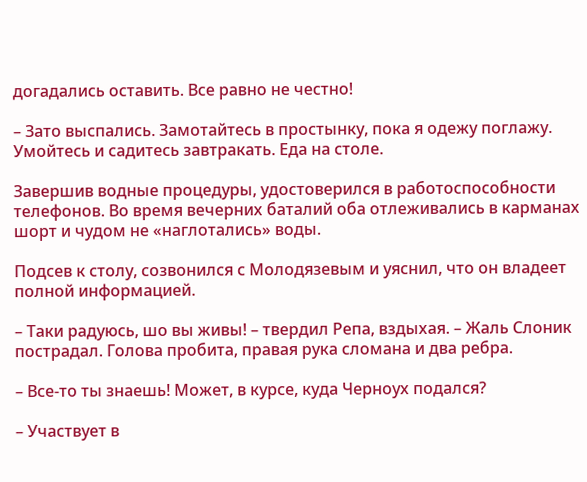догадались оставить. Все равно не честно!

– Зато выспались. Замотайтесь в простынку, пока я одежу поглажу. Умойтесь и садитесь завтракать. Еда на столе.

Завершив водные процедуры, удостоверился в работоспособности телефонов. Во время вечерних баталий оба отлеживались в карманах шорт и чудом не «наглотались» воды.

Подсев к столу, созвонился с Молодязевым и уяснил, что он владеет полной информацией.

– Таки радуюсь, шо вы живы! – твердил Репа, вздыхая. – Жаль Слоник пострадал. Голова пробита, правая рука сломана и два ребра.

– Все-то ты знаешь! Может, в курсе, куда Черноух подался?

– Участвует в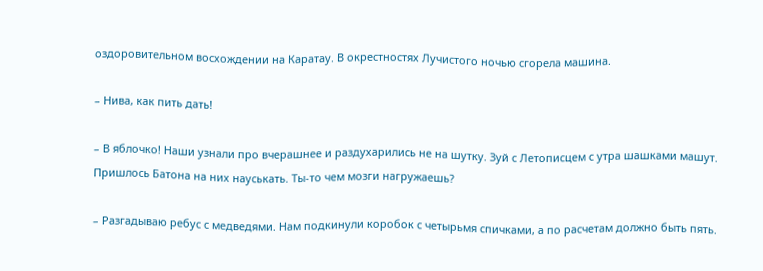оздоровительном восхождении на Каратау. В окрестностях Лучистого ночью сгорела машина.

– Нива, как пить дать!

– В яблочко! Наши узнали про вчерашнее и раздухарились не на шутку. Зуй с Летописцем с утра шашками машут. Пришлось Батона на них науськать. Ты-то чем мозги нагружаешь?

– Разгадываю ребус с медведями. Нам подкинули коробок с четырьмя спичками, а по расчетам должно быть пять.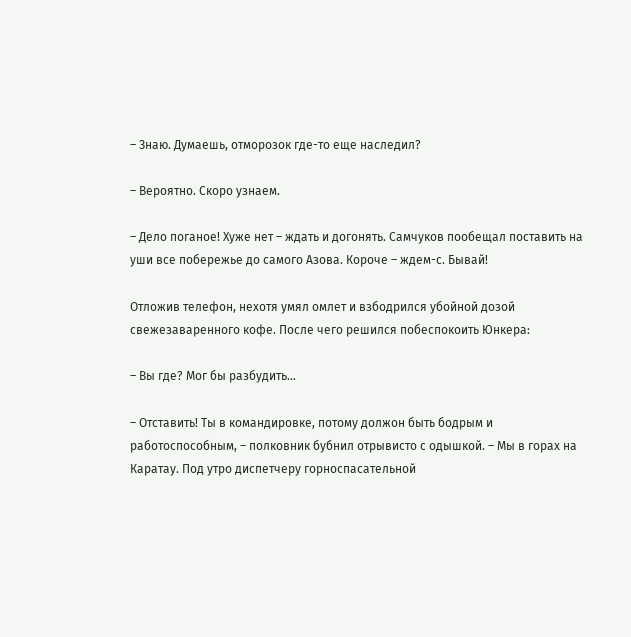– Знаю. Думаешь, отморозок где-то еще наследил?

– Вероятно. Скоро узнаем.

– Дело поганое! Хуже нет – ждать и догонять. Самчуков пообещал поставить на уши все побережье до самого Азова. Короче – ждем-с. Бывай!

Отложив телефон, нехотя умял омлет и взбодрился убойной дозой свежезаваренного кофе. После чего решился побеспокоить Юнкера:

– Вы где? Мог бы разбудить…

– Отставить! Ты в командировке, потому должон быть бодрым и работоспособным, – полковник бубнил отрывисто с одышкой. – Мы в горах на Каратау. Под утро диспетчеру горноспасательной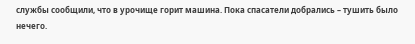службы сообщили, что в урочище горит машина. Пока спасатели добрались – тушить было нечего.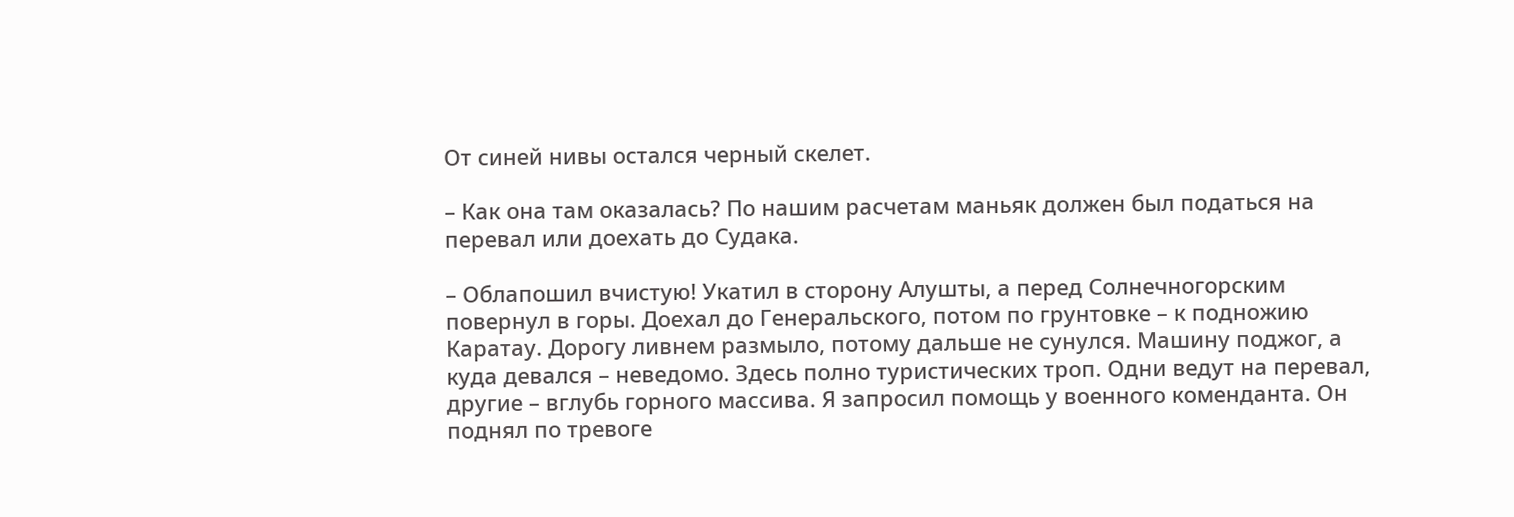От синей нивы остался черный скелет.

– Как она там оказалась? По нашим расчетам маньяк должен был податься на перевал или доехать до Судака.

– Облапошил вчистую! Укатил в сторону Алушты, а перед Солнечногорским повернул в горы. Доехал до Генеральского, потом по грунтовке – к подножию Каратау. Дорогу ливнем размыло, потому дальше не сунулся. Машину поджог, а куда девался – неведомо. Здесь полно туристических троп. Одни ведут на перевал, другие – вглубь горного массива. Я запросил помощь у военного коменданта. Он поднял по тревоге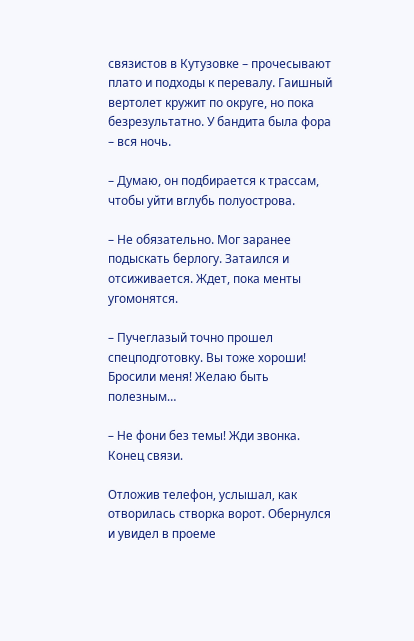связистов в Кутузовке – прочесывают плато и подходы к перевалу. Гаишный вертолет кружит по округе, но пока безрезультатно. У бандита была фора – вся ночь.

– Думаю, он подбирается к трассам, чтобы уйти вглубь полуострова.

– Не обязательно. Мог заранее подыскать берлогу. Затаился и отсиживается. Ждет, пока менты угомонятся.

– Пучеглазый точно прошел спецподготовку. Вы тоже хороши! Бросили меня! Желаю быть полезным…

– Не фони без темы! Жди звонка. Конец связи.

Отложив телефон, услышал, как отворилась створка ворот. Обернулся и увидел в проеме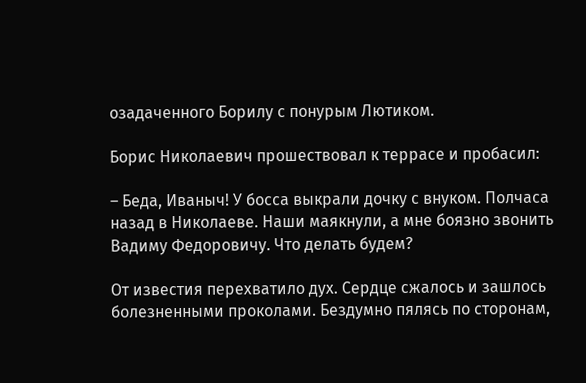озадаченного Борилу с понурым Лютиком.

Борис Николаевич прошествовал к террасе и пробасил:

– Беда, Иваныч! У босса выкрали дочку с внуком. Полчаса назад в Николаеве. Наши маякнули, а мне боязно звонить Вадиму Федоровичу. Что делать будем?

От известия перехватило дух. Сердце сжалось и зашлось болезненными проколами. Бездумно пялясь по сторонам,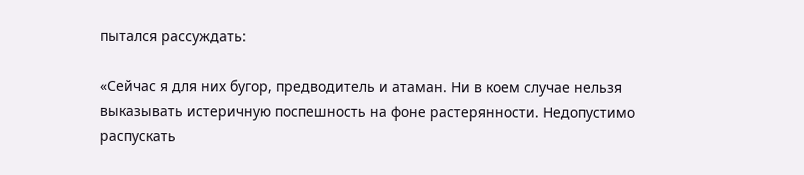пытался рассуждать:

«Сейчас я для них бугор, предводитель и атаман. Ни в коем случае нельзя выказывать истеричную поспешность на фоне растерянности. Недопустимо распускать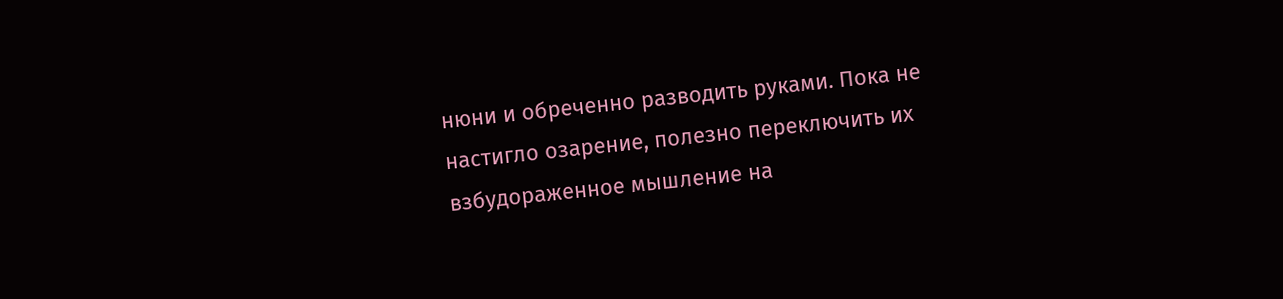нюни и обреченно разводить руками. Пока не настигло озарение, полезно переключить их взбудораженное мышление на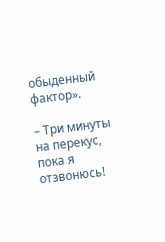обыденный фактор».

– Три минуты на перекус, пока я отзвонюсь!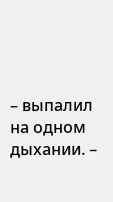– выпалил на одном дыхании. –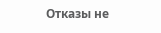Отказы не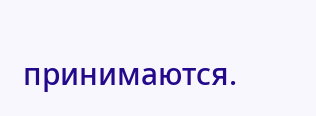принимаются.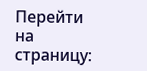Перейти на страницу: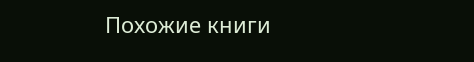Похожие книги